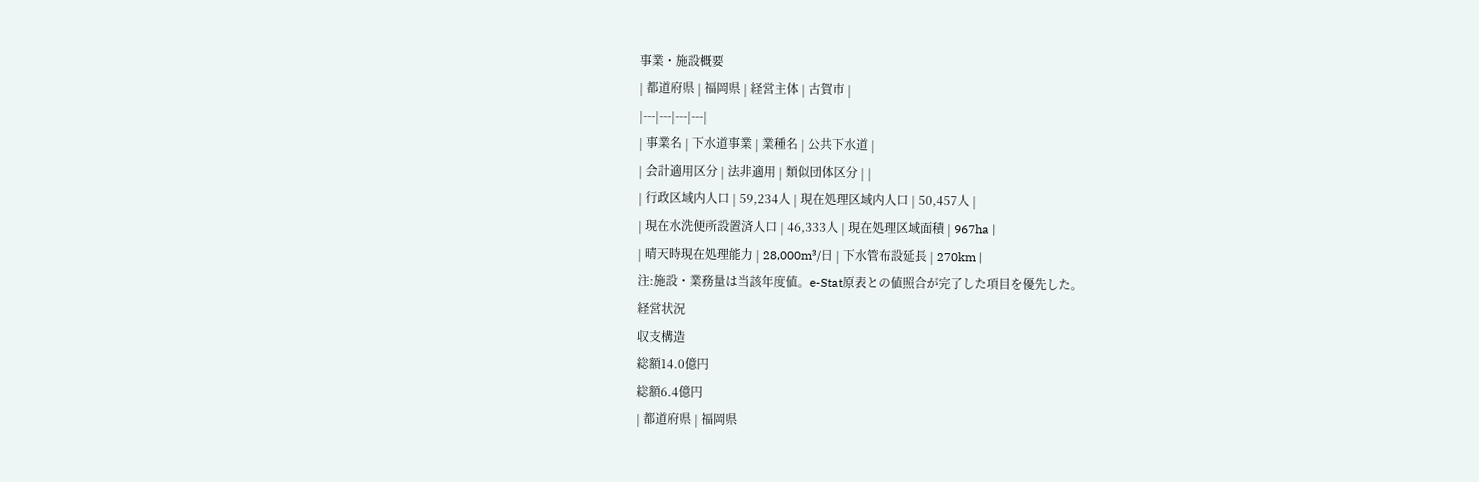事業・施設概要
| 都道府県 | 福岡県 | 経営主体 | 古賀市 |
|---|---|---|---|
| 事業名 | 下水道事業 | 業種名 | 公共下水道 |
| 会計適用区分 | 法非適用 | 類似団体区分 | |
| 行政区域内人口 | 59,234人 | 現在処理区域内人口 | 50,457人 |
| 現在水洗便所設置済人口 | 46,333人 | 現在処理区域面積 | 967ha |
| 晴天時現在処理能力 | 28,000m³/日 | 下水管布設延長 | 270km |
注:施設・業務量は当該年度値。e-Stat原表との値照合が完了した項目を優先した。
経営状況
収支構造
総額14.0億円
総額6.4億円
| 都道府県 | 福岡県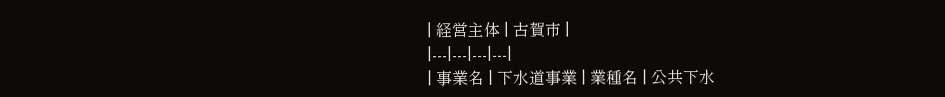| 経営主体 | 古賀市 |
|---|---|---|---|
| 事業名 | 下水道事業 | 業種名 | 公共下水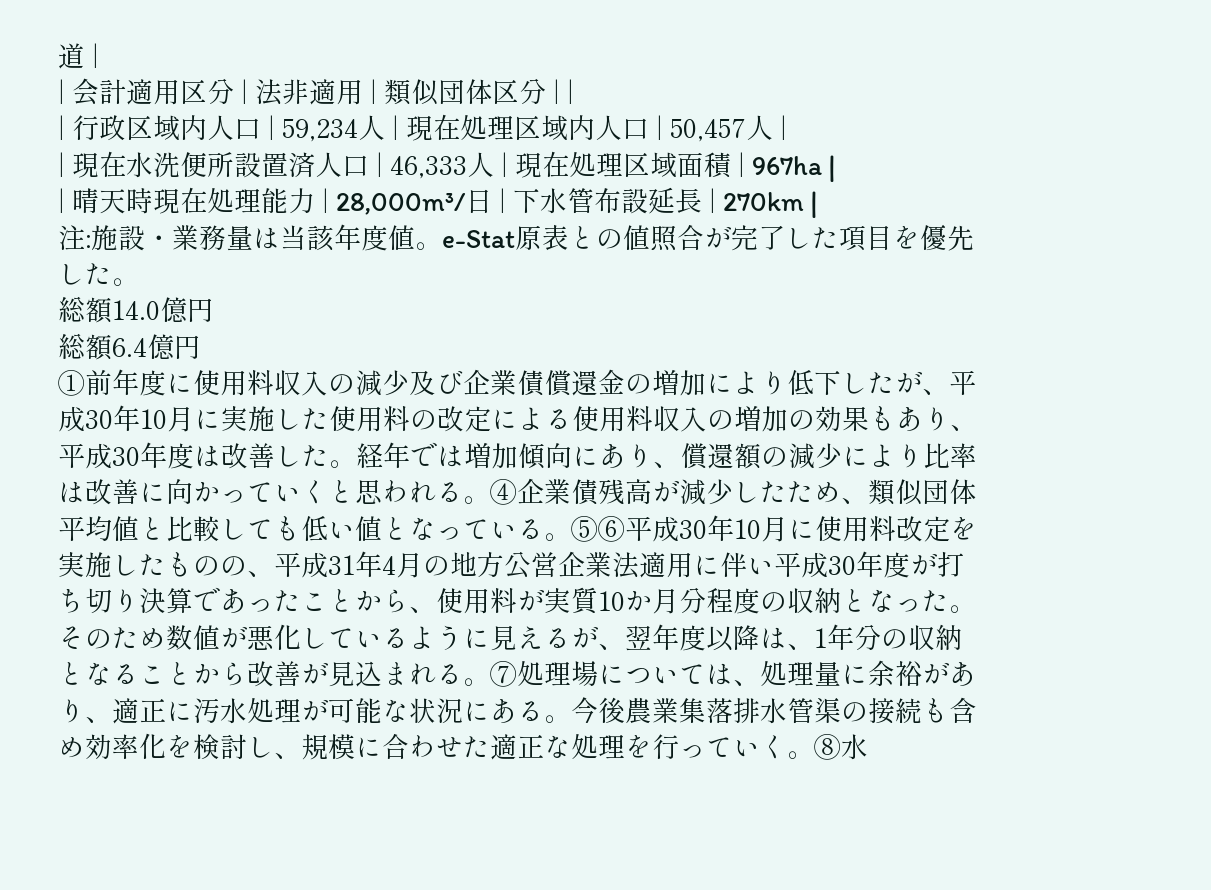道 |
| 会計適用区分 | 法非適用 | 類似団体区分 | |
| 行政区域内人口 | 59,234人 | 現在処理区域内人口 | 50,457人 |
| 現在水洗便所設置済人口 | 46,333人 | 現在処理区域面積 | 967ha |
| 晴天時現在処理能力 | 28,000m³/日 | 下水管布設延長 | 270km |
注:施設・業務量は当該年度値。e-Stat原表との値照合が完了した項目を優先した。
総額14.0億円
総額6.4億円
①前年度に使用料収入の減少及び企業債償還金の増加により低下したが、平成30年10月に実施した使用料の改定による使用料収入の増加の効果もあり、平成30年度は改善した。経年では増加傾向にあり、償還額の減少により比率は改善に向かっていくと思われる。④企業債残高が減少したため、類似団体平均値と比較しても低い値となっている。⑤⑥平成30年10月に使用料改定を実施したものの、平成31年4月の地方公営企業法適用に伴い平成30年度が打ち切り決算であったことから、使用料が実質10か月分程度の収納となった。そのため数値が悪化しているように見えるが、翌年度以降は、1年分の収納となることから改善が見込まれる。⑦処理場については、処理量に余裕があり、適正に汚水処理が可能な状況にある。今後農業集落排水管渠の接続も含め効率化を検討し、規模に合わせた適正な処理を行っていく。⑧水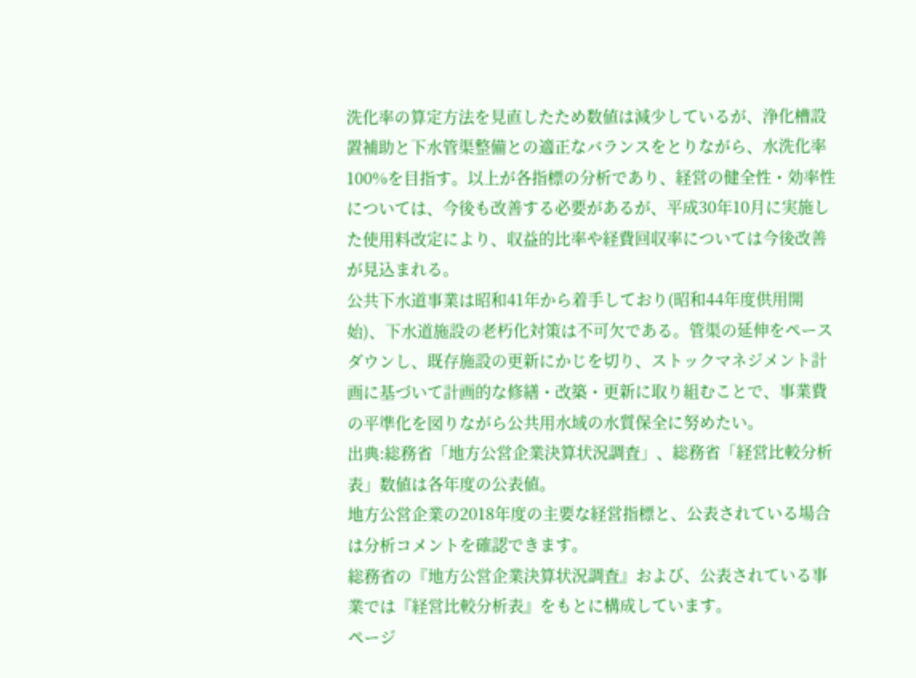洗化率の算定方法を見直したため数値は減少しているが、浄化槽設置補助と下水管渠整備との適正なバランスをとりながら、水洗化率100%を目指す。以上が各指標の分析であり、経営の健全性・効率性については、今後も改善する必要があるが、平成30年10月に実施した使用料改定により、収益的比率や経費回収率については今後改善が見込まれる。
公共下水道事業は昭和41年から着手しており(昭和44年度供用開始)、下水道施設の老朽化対策は不可欠である。管渠の延伸をペースダウンし、既存施設の更新にかじを切り、ストックマネジメント計画に基づいて計画的な修繕・改築・更新に取り組むことで、事業費の平準化を図りながら公共用水域の水質保全に努めたい。
出典:総務省「地方公営企業決算状況調査」、総務省「経営比較分析表」数値は各年度の公表値。
地方公営企業の2018年度の主要な経営指標と、公表されている場合は分析コメントを確認できます。
総務省の『地方公営企業決算状況調査』および、公表されている事業では『経営比較分析表』をもとに構成しています。
ページ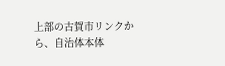上部の古賀市リンクから、自治体本体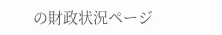の財政状況ページ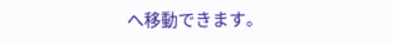へ移動できます。